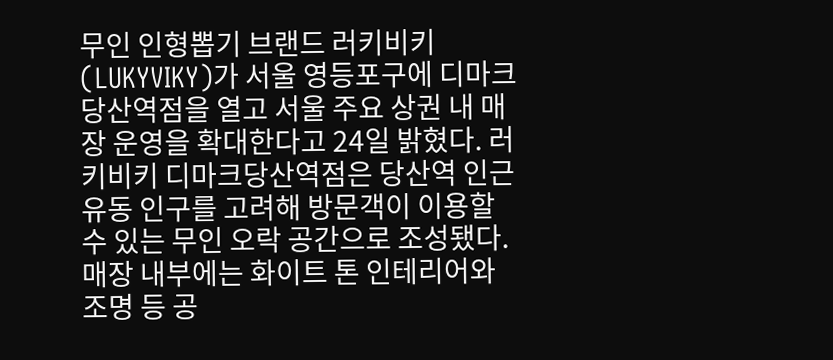무인 인형뽑기 브랜드 러키비키(LUKYVIKY)가 서울 영등포구에 디마크당산역점을 열고 서울 주요 상권 내 매장 운영을 확대한다고 24일 밝혔다. 러키비키 디마크당산역점은 당산역 인근 유동 인구를 고려해 방문객이 이용할 수 있는 무인 오락 공간으로 조성됐다. 매장 내부에는 화이트 톤 인테리어와 조명 등 공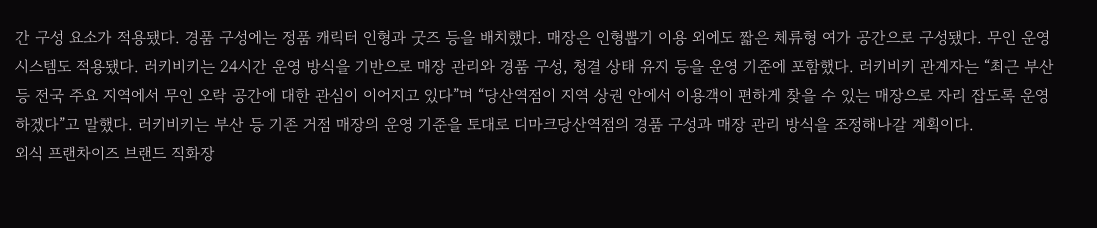간 구성 요소가 적용됐다. 경품 구성에는 정품 캐릭터 인형과 굿즈 등을 배치했다. 매장은 인형뽑기 이용 외에도 짧은 체류형 여가 공간으로 구성됐다. 무인 운영 시스템도 적용됐다. 러키비키는 24시간 운영 방식을 기반으로 매장 관리와 경품 구성, 청결 상태 유지 등을 운영 기준에 포함했다. 러키비키 관계자는 “최근 부산 등 전국 주요 지역에서 무인 오락 공간에 대한 관심이 이어지고 있다”며 “당산역점이 지역 상권 안에서 이용객이 편하게 찾을 수 있는 매장으로 자리 잡도록 운영하겠다”고 말했다. 러키비키는 부산 등 기존 거점 매장의 운영 기준을 토대로 디마크당산역점의 경품 구성과 매장 관리 방식을 조정해나갈 계획이다.
외식 프랜차이즈 브랜드 직화장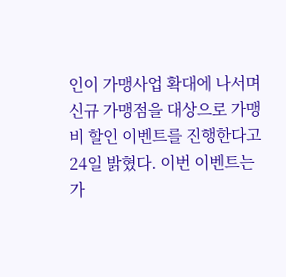인이 가맹사업 확대에 나서며 신규 가맹점을 대상으로 가맹비 할인 이벤트를 진행한다고 24일 밝혔다. 이번 이벤트는 가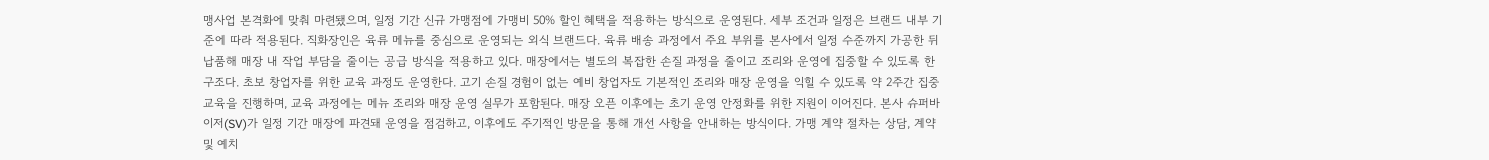맹사업 본격화에 맞춰 마련됐으며, 일정 기간 신규 가맹점에 가맹비 50% 할인 혜택을 적용하는 방식으로 운영된다. 세부 조건과 일정은 브랜드 내부 기준에 따라 적용된다. 직화장인은 육류 메뉴를 중심으로 운영되는 외식 브랜드다. 육류 배송 과정에서 주요 부위를 본사에서 일정 수준까지 가공한 뒤 납품해 매장 내 작업 부담을 줄이는 공급 방식을 적용하고 있다. 매장에서는 별도의 복잡한 손질 과정을 줄이고 조리와 운영에 집중할 수 있도록 한 구조다. 초보 창업자를 위한 교육 과정도 운영한다. 고기 손질 경험이 없는 예비 창업자도 기본적인 조리와 매장 운영을 익힐 수 있도록 약 2주간 집중 교육을 진행하며, 교육 과정에는 메뉴 조리와 매장 운영 실무가 포함된다. 매장 오픈 이후에는 초기 운영 안정화를 위한 지원이 이어진다. 본사 슈퍼바이저(SV)가 일정 기간 매장에 파견돼 운영을 점검하고, 이후에도 주기적인 방문을 통해 개선 사항을 안내하는 방식이다. 가맹 계약 절차는 상담, 계약 및 예치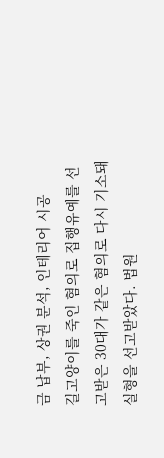금 납부, 상권 분석, 인테리어 시공
길고양이를 죽인 혐의로 집행유예를 선고받은 30대가 같은 혐의로 다시 기소돼 실형을 선고받았다. 법원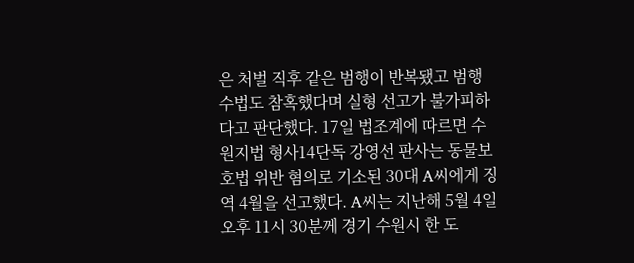은 처벌 직후 같은 범행이 반복됐고 범행 수법도 참혹했다며 실형 선고가 불가피하다고 판단했다. 17일 법조계에 따르면 수원지법 형사14단독 강영선 판사는 동물보호법 위반 혐의로 기소된 30대 A씨에게 징역 4월을 선고했다. A씨는 지난해 5월 4일 오후 11시 30분께 경기 수원시 한 도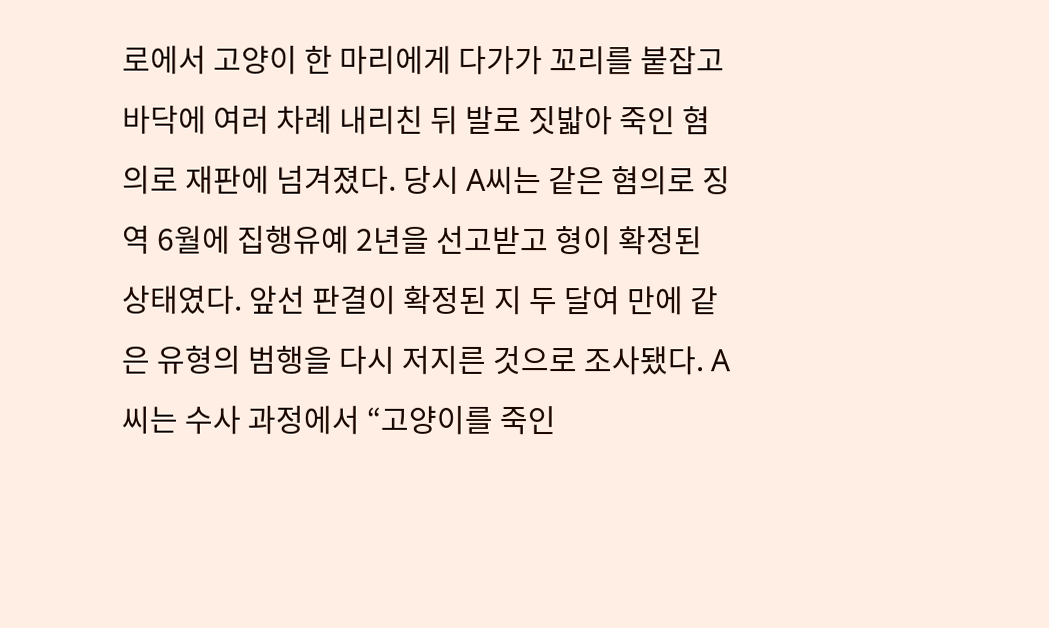로에서 고양이 한 마리에게 다가가 꼬리를 붙잡고 바닥에 여러 차례 내리친 뒤 발로 짓밟아 죽인 혐의로 재판에 넘겨졌다. 당시 A씨는 같은 혐의로 징역 6월에 집행유예 2년을 선고받고 형이 확정된 상태였다. 앞선 판결이 확정된 지 두 달여 만에 같은 유형의 범행을 다시 저지른 것으로 조사됐다. A씨는 수사 과정에서 “고양이를 죽인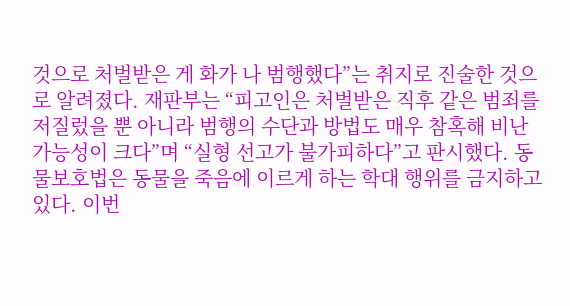것으로 처벌받은 게 화가 나 범행했다”는 취지로 진술한 것으로 알려졌다. 재판부는 “피고인은 처벌받은 직후 같은 범죄를 저질렀을 뿐 아니라 범행의 수단과 방법도 매우 참혹해 비난 가능성이 크다”며 “실형 선고가 불가피하다”고 판시했다. 동물보호법은 동물을 죽음에 이르게 하는 학대 행위를 금지하고 있다. 이번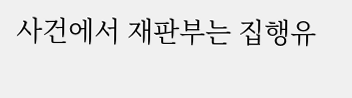사건에서 재판부는 집행유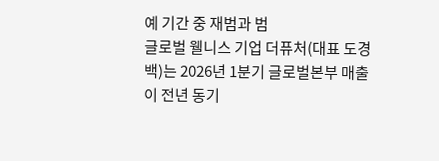예 기간 중 재범과 범
글로벌 웰니스 기업 더퓨처(대표 도경백)는 2026년 1분기 글로벌본부 매출이 전년 동기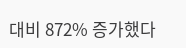대비 872% 증가했다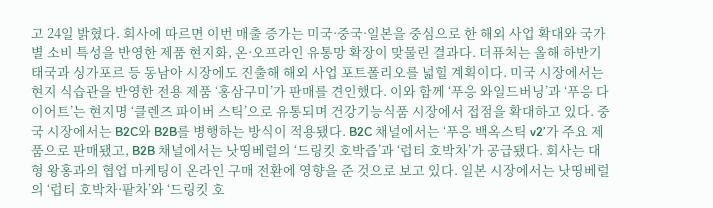고 24일 밝혔다. 회사에 따르면 이번 매출 증가는 미국·중국·일본을 중심으로 한 해외 사업 확대와 국가별 소비 특성을 반영한 제품 현지화, 온·오프라인 유통망 확장이 맞물린 결과다. 더퓨처는 올해 하반기 태국과 싱가포르 등 동남아 시장에도 진출해 해외 사업 포트폴리오를 넓힐 계획이다. 미국 시장에서는 현지 식습관을 반영한 전용 제품 ‘홍삼구미’가 판매를 견인했다. 이와 함께 ‘푸응 와일드버닝’과 ‘푸응 다이어트’는 현지명 ‘클렌즈 파이버 스틱’으로 유통되며 건강기능식품 시장에서 접점을 확대하고 있다. 중국 시장에서는 B2C와 B2B를 병행하는 방식이 적용됐다. B2C 채널에서는 ‘푸응 백옥스틱 v2’가 주요 제품으로 판매됐고, B2B 채널에서는 낫띵베럴의 ‘드링킷 호박즙’과 ‘럽티 호박차’가 공급됐다. 회사는 대형 왕홍과의 협업 마케팅이 온라인 구매 전환에 영향을 준 것으로 보고 있다. 일본 시장에서는 낫띵베럴의 ‘럽티 호박차·팥차’와 ‘드링킷 호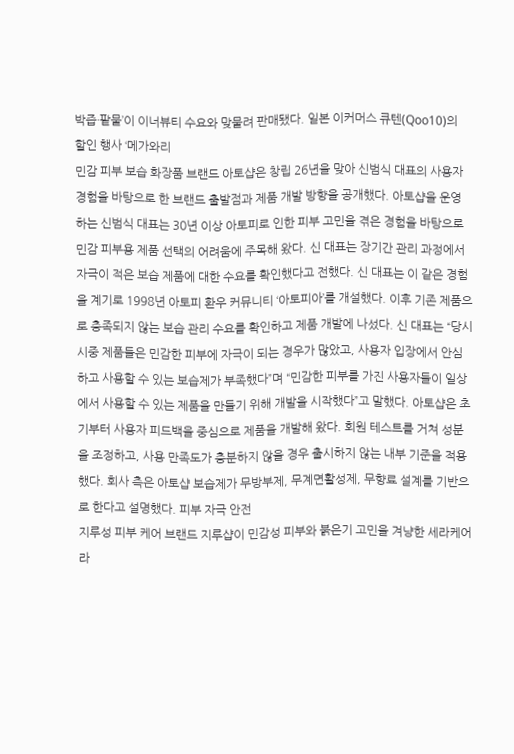박즙·팥물’이 이너뷰티 수요와 맞물려 판매됐다. 일본 이커머스 큐텐(Qoo10)의 할인 행사 ‘메가와리
민감 피부 보습 화장품 브랜드 아토샵은 창립 26년을 맞아 신범식 대표의 사용자 경험을 바탕으로 한 브랜드 출발점과 제품 개발 방향을 공개했다. 아토샵을 운영하는 신범식 대표는 30년 이상 아토피로 인한 피부 고민을 겪은 경험을 바탕으로 민감 피부용 제품 선택의 어려움에 주목해 왔다. 신 대표는 장기간 관리 과정에서 자극이 적은 보습 제품에 대한 수요를 확인했다고 전했다. 신 대표는 이 같은 경험을 계기로 1998년 아토피 환우 커뮤니티 ‘아토피아’를 개설했다. 이후 기존 제품으로 충족되지 않는 보습 관리 수요를 확인하고 제품 개발에 나섰다. 신 대표는 “당시 시중 제품들은 민감한 피부에 자극이 되는 경우가 많았고, 사용자 입장에서 안심하고 사용할 수 있는 보습제가 부족했다”며 “민감한 피부를 가진 사용자들이 일상에서 사용할 수 있는 제품을 만들기 위해 개발을 시작했다”고 말했다. 아토샵은 초기부터 사용자 피드백을 중심으로 제품을 개발해 왔다. 회원 테스트를 거쳐 성분을 조정하고, 사용 만족도가 충분하지 않을 경우 출시하지 않는 내부 기준을 적용했다. 회사 측은 아토샵 보습제가 무방부제, 무계면활성제, 무향료 설계를 기반으로 한다고 설명했다. 피부 자극 안전
지루성 피부 케어 브랜드 지루샵이 민감성 피부와 붉은기 고민을 겨냥한 세라케어 라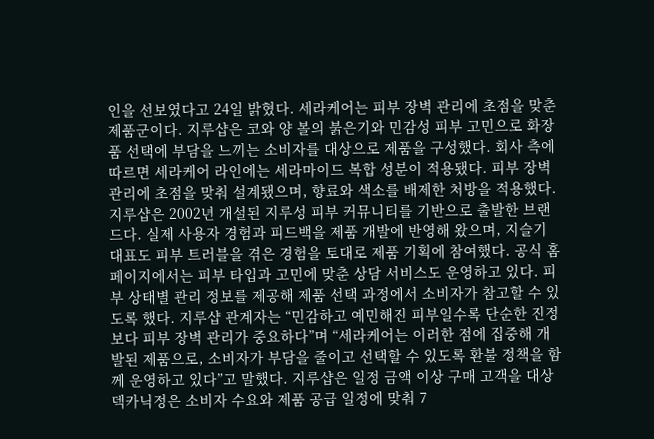인을 선보였다고 24일 밝혔다. 세라케어는 피부 장벽 관리에 초점을 맞춘 제품군이다. 지루샵은 코와 양 볼의 붉은기와 민감성 피부 고민으로 화장품 선택에 부담을 느끼는 소비자를 대상으로 제품을 구성했다. 회사 측에 따르면 세라케어 라인에는 세라마이드 복합 성분이 적용됐다. 피부 장벽 관리에 초점을 맞춰 설계됐으며, 향료와 색소를 배제한 처방을 적용했다. 지루샵은 2002년 개설된 지루성 피부 커뮤니티를 기반으로 출발한 브랜드다. 실제 사용자 경험과 피드백을 제품 개발에 반영해 왔으며, 지슬기 대표도 피부 트러블을 겪은 경험을 토대로 제품 기획에 참여했다. 공식 홈페이지에서는 피부 타입과 고민에 맞춘 상담 서비스도 운영하고 있다. 피부 상태별 관리 정보를 제공해 제품 선택 과정에서 소비자가 참고할 수 있도록 했다. 지루샵 관계자는 “민감하고 예민해진 피부일수록 단순한 진정보다 피부 장벽 관리가 중요하다”며 “세라케어는 이러한 점에 집중해 개발된 제품으로, 소비자가 부담을 줄이고 선택할 수 있도록 환불 정책을 함께 운영하고 있다”고 말했다. 지루샵은 일정 금액 이상 구매 고객을 대상
덱카닉정은 소비자 수요와 제품 공급 일정에 맞춰 7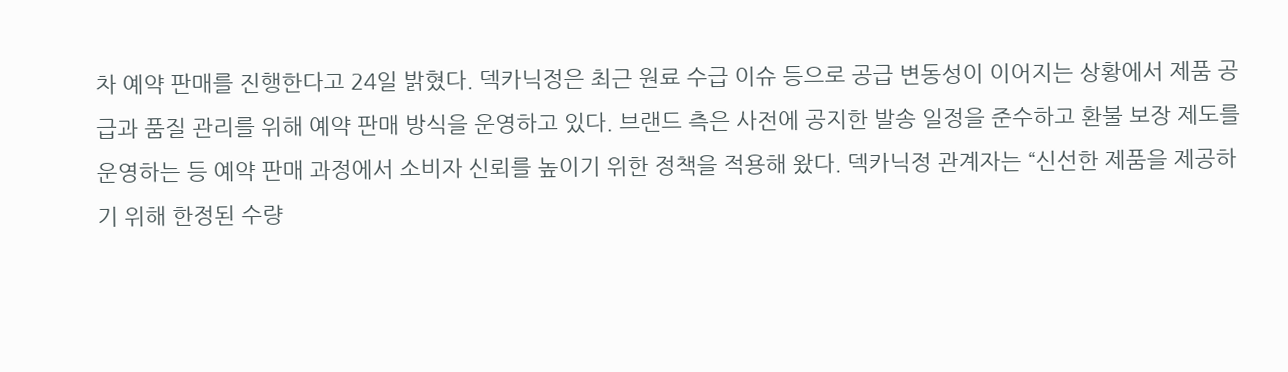차 예약 판매를 진행한다고 24일 밝혔다. 덱카닉정은 최근 원료 수급 이슈 등으로 공급 변동성이 이어지는 상황에서 제품 공급과 품질 관리를 위해 예약 판매 방식을 운영하고 있다. 브랜드 측은 사전에 공지한 발송 일정을 준수하고 환불 보장 제도를 운영하는 등 예약 판매 과정에서 소비자 신뢰를 높이기 위한 정책을 적용해 왔다. 덱카닉정 관계자는 “신선한 제품을 제공하기 위해 한정된 수량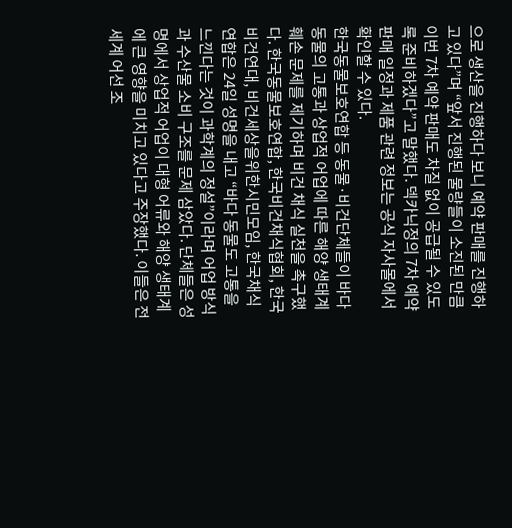으로 생산을 진행하다 보니 예약 판매를 진행하고 있다”며 “앞서 진행된 물량들이 소진된 만큼 이번 7차 예약 판매도 차질 없이 공급될 수 있도록 준비하겠다”고 말했다. 덱카닉정의 7차 예약 판매 일정과 제품 관련 정보는 공식 자사몰에서 확인할 수 있다.
한국동물보호연합 등 동물·비건단체들이 바다 동물의 고통과 상업적 어업에 따른 해양 생태계 훼손 문제를 제기하며 비건 채식 실천을 촉구했다. 한국동물보호연합, 한국비건채식협회, 한국비건연대, 비건세상을위한시민모임, 한국채식연합은 24일 성명을 내고 “바다 동물도 고통을 느낀다는 것이 과학계의 정설”이라며 어업 방식과 수산물 소비 구조를 문제 삼았다. 단체들은 성명에서 상업적 어업이 대형 어류와 해양 생태계에 큰 영향을 미치고 있다고 주장했다. 이들은 전 세계 어선 조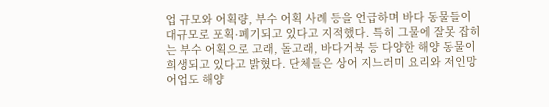업 규모와 어획량, 부수 어획 사례 등을 언급하며 바다 동물들이 대규모로 포획·폐기되고 있다고 지적했다. 특히 그물에 잘못 잡히는 부수 어획으로 고래, 돌고래, 바다거북 등 다양한 해양 동물이 희생되고 있다고 밝혔다. 단체들은 상어 지느러미 요리와 저인망 어업도 해양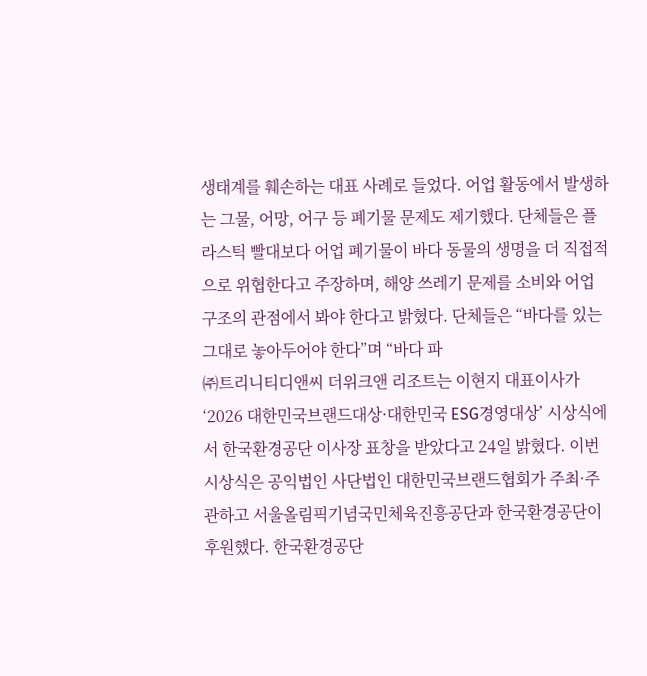생태계를 훼손하는 대표 사례로 들었다. 어업 활동에서 발생하는 그물, 어망, 어구 등 폐기물 문제도 제기했다. 단체들은 플라스틱 빨대보다 어업 폐기물이 바다 동물의 생명을 더 직접적으로 위협한다고 주장하며, 해양 쓰레기 문제를 소비와 어업 구조의 관점에서 봐야 한다고 밝혔다. 단체들은 “바다를 있는 그대로 놓아두어야 한다”며 “바다 파
㈜트리니티디앤씨 더위크앤 리조트는 이현지 대표이사가 ‘2026 대한민국브랜드대상·대한민국 ESG경영대상’ 시상식에서 한국환경공단 이사장 표창을 받았다고 24일 밝혔다. 이번 시상식은 공익법인 사단법인 대한민국브랜드협회가 주최·주관하고 서울올림픽기념국민체육진흥공단과 한국환경공단이 후원했다. 한국환경공단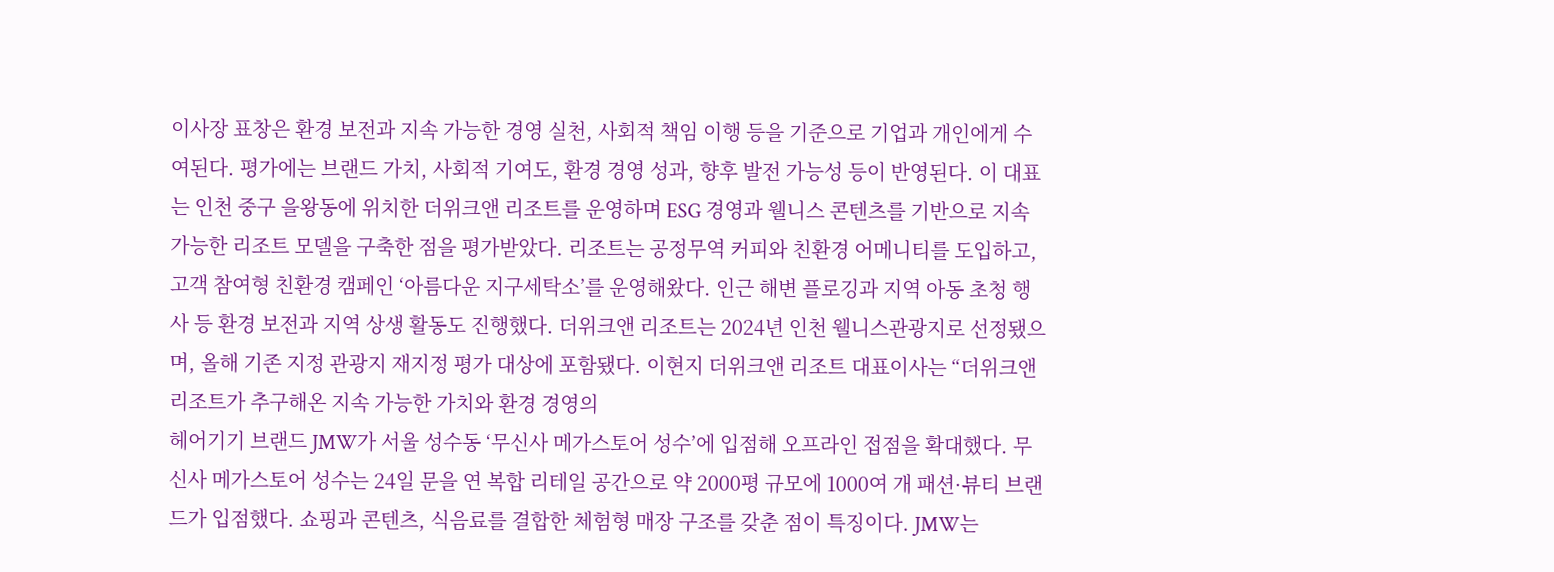이사장 표창은 환경 보전과 지속 가능한 경영 실천, 사회적 책임 이행 등을 기준으로 기업과 개인에게 수여된다. 평가에는 브랜드 가치, 사회적 기여도, 환경 경영 성과, 향후 발전 가능성 등이 반영된다. 이 대표는 인천 중구 을왕동에 위치한 더위크앤 리조트를 운영하며 ESG 경영과 웰니스 콘텐츠를 기반으로 지속 가능한 리조트 모델을 구축한 점을 평가받았다. 리조트는 공정무역 커피와 친환경 어메니티를 도입하고, 고객 참여형 친환경 캠페인 ‘아름다운 지구세탁소’를 운영해왔다. 인근 해변 플로깅과 지역 아동 초청 행사 등 환경 보전과 지역 상생 활동도 진행했다. 더위크앤 리조트는 2024년 인천 웰니스관광지로 선정됐으며, 올해 기존 지정 관광지 재지정 평가 대상에 포함됐다. 이현지 더위크앤 리조트 대표이사는 “더위크앤 리조트가 추구해온 지속 가능한 가치와 환경 경영의
헤어기기 브랜드 JMW가 서울 성수동 ‘무신사 메가스토어 성수’에 입점해 오프라인 접점을 확대했다. 무신사 메가스토어 성수는 24일 문을 연 복합 리테일 공간으로 약 2000평 규모에 1000여 개 패션·뷰티 브랜드가 입점했다. 쇼핑과 콘텐츠, 식음료를 결합한 체험형 매장 구조를 갖춘 점이 특징이다. JMW는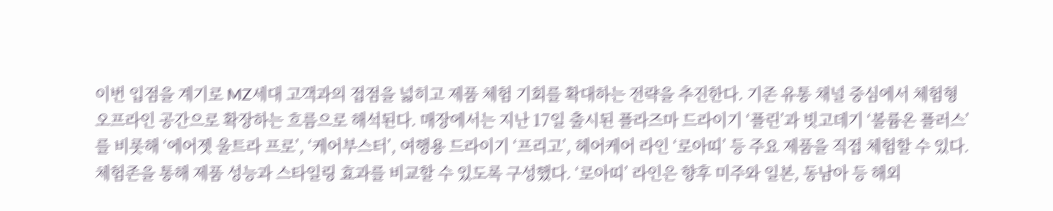이번 입점을 계기로 MZ세대 고객과의 접점을 넓히고 제품 체험 기회를 확대하는 전략을 추진한다. 기존 유통 채널 중심에서 체험형 오프라인 공간으로 확장하는 흐름으로 해석된다. 매장에서는 지난 17일 출시된 플라즈마 드라이기 ‘플린’과 빗고데기 ‘볼륨온 플러스’를 비롯해 ‘에어젯 울트라 프로’, ‘케어부스터’, 여행용 드라이기 ‘프리고’, 헤어케어 라인 ‘로아띠’ 등 주요 제품을 직접 체험할 수 있다. 체험존을 통해 제품 성능과 스타일링 효과를 비교할 수 있도록 구성했다. ‘로아띠’ 라인은 향후 미주와 일본, 동남아 등 해외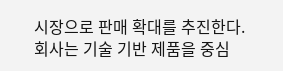시장으로 판매 확대를 추진한다. 회사는 기술 기반 제품을 중심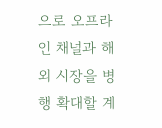으로 오프라인 채널과 해외 시장을 병행 확대할 계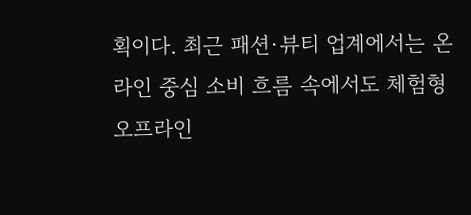획이다. 최근 패션·뷰티 업계에서는 온라인 중심 소비 흐름 속에서도 체험형 오프라인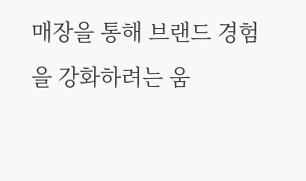매장을 통해 브랜드 경험을 강화하려는 움